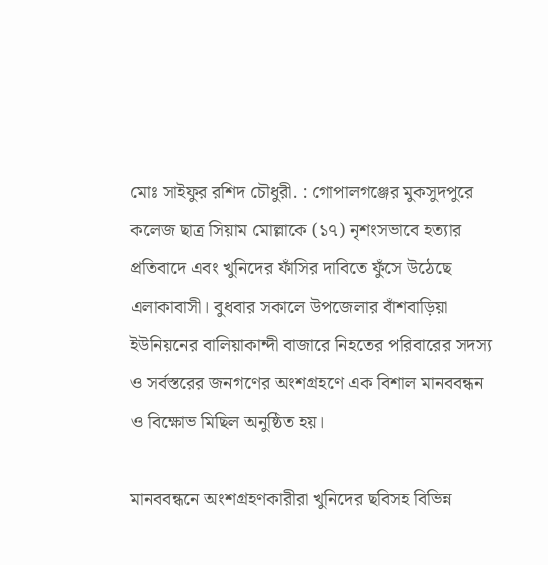মোঃ সাইফুর রশিদ চৌধুরী. : গোপালগঞ্জের মুকসুদপুরে কলেজ ছাত্র সিয়াম মোল্লাকে (১৭) নৃশংসভাবে হত্যার প্রতিবাদে এবং খুনিদের ফাঁসির দাবিতে ফুঁসে উঠেছে এলাকাবাসী। বুধবার সকালে উপজেলার বাঁশবাড়িয়া ইউনিয়নের বালিয়াকান্দী বাজারে নিহতের পরিবারের সদস্য ও সর্বস্তরের জনগণের অংশগ্রহণে এক বিশাল মানববন্ধন ও বিক্ষোভ মিছিল অনুষ্ঠিত হয়।

মানববন্ধনে অংশগ্রহণকারীরা খুনিদের ছবিসহ বিভিন্ন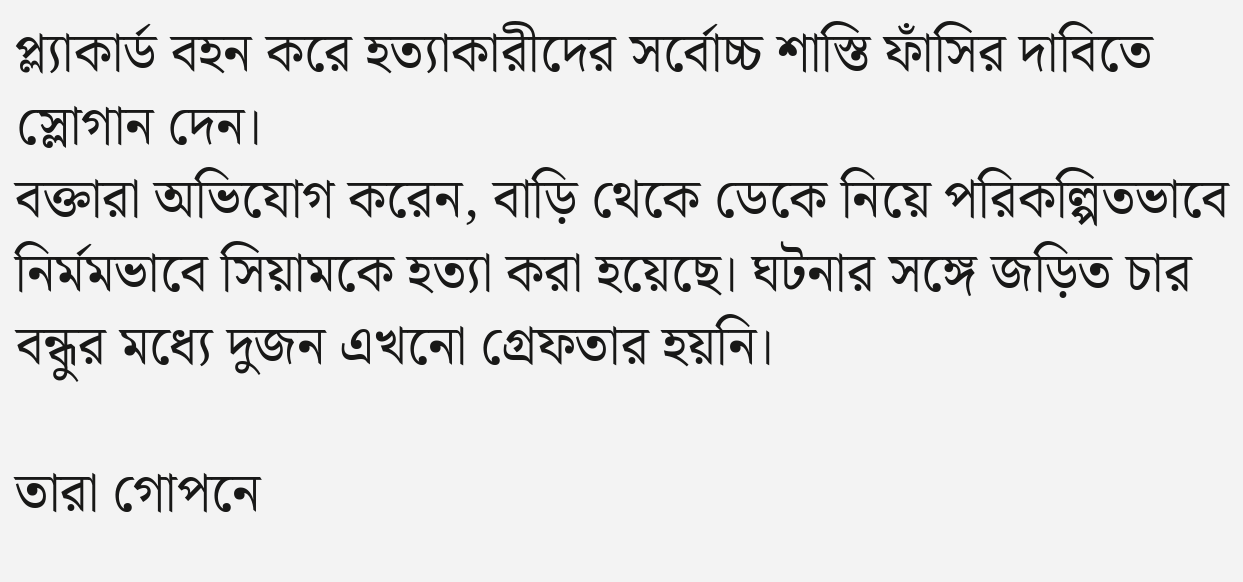প্ল্যাকার্ড বহন করে হত্যাকারীদের সর্বোচ্চ শাস্তি ফাঁসির দাবিতে স্লোগান দেন।
বক্তারা অভিযোগ করেন, বাড়ি থেকে ডেকে নিয়ে পরিকল্পিতভাবে নির্মমভাবে সিয়ামকে হত্যা করা হয়েছে। ঘটনার সঙ্গে জড়িত চার বন্ধুর মধ্যে দুজন এখনো গ্রেফতার হয়নি।

তারা গোপনে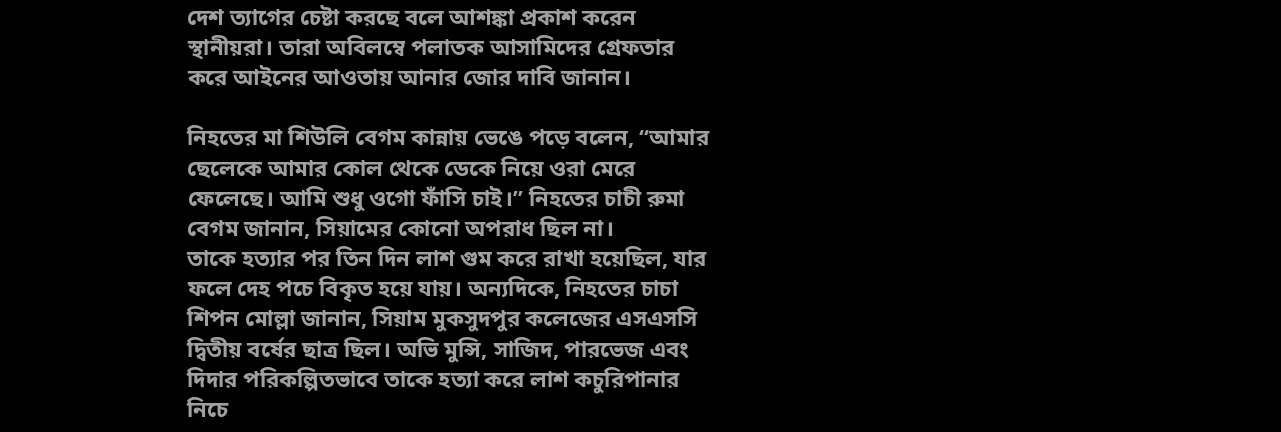দেশ ত্যাগের চেষ্টা করছে বলে আশঙ্কা প্রকাশ করেন স্থানীয়রা। তারা অবিলম্বে পলাতক আসামিদের গ্রেফতার করে আইনের আওতায় আনার জোর দাবি জানান।

নিহতের মা শিউলি বেগম কান্নায় ভেঙে পড়ে বলেন, “আমার ছেলেকে আমার কোল থেকে ডেকে নিয়ে ওরা মেরে ফেলেছে। আমি শুধু ওগো ফাঁসি চাই।” নিহতের চাচী রুমা বেগম জানান, সিয়ামের কোনো অপরাধ ছিল না।
তাকে হত্যার পর তিন দিন লাশ গুম করে রাখা হয়েছিল, যার ফলে দেহ পচে বিকৃত হয়ে যায়। অন্যদিকে, নিহতের চাচা শিপন মোল্লা জানান, সিয়াম মুকসুদপুর কলেজের এসএসসি দ্বিতীয় বর্ষের ছাত্র ছিল। অভি মুন্সি, সাজিদ, পারভেজ এবং দিদার পরিকল্পিতভাবে তাকে হত্যা করে লাশ কচুরিপানার নিচে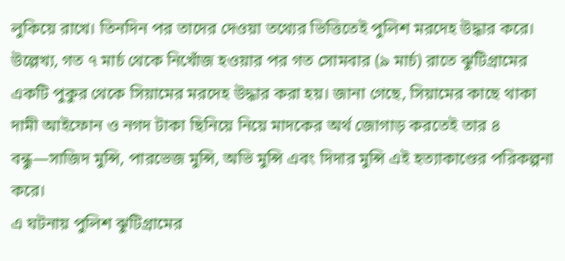লুকিয়ে রাখে। তিনদিন পর তাদের দেওয়া তথ্যের ভিত্তিতেই পুলিশ মরদেহ উদ্ধার করে।
উল্লেখ্য, গত ৭ মার্চ থেকে নিখোঁজ হওয়ার পর গত সোমবার (৯ মার্চ) রাতে ঝুটিগ্রামের একটি পুকুর থেকে সিয়ামের মরদেহ উদ্ধার করা হয়। জানা গেছে, সিয়ামের কাছে থাকা দামী আইফোন ও নগদ টাকা ছিনিয়ে নিয়ে মাদকের অর্থ জোগাড় করতেই তার ৪ বন্ধু—সাজিদ মুন্সি, পারভেজ মুন্সি, অভি মুন্সি এবং দিদার মুন্সি এই হত্যাকাণ্ডের পরিকল্পনা করে।
এ ঘটনায় পুলিশ ঝুটিগ্রামের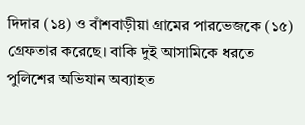দিদার (১৪) ও বাঁশবাড়ীয়া গ্রামের পারভেজকে (১৫) গ্রেফতার করেছে। বাকি দুই আসামিকে ধরতে পুলিশের অভিযান অব্যাহত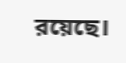রয়েছে।